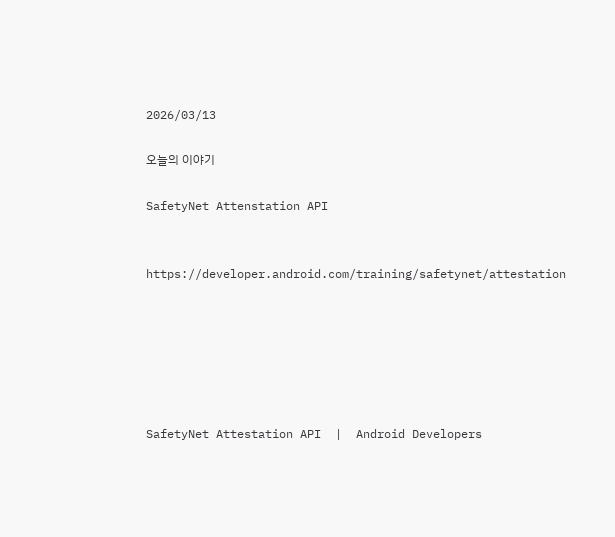2026/03/13

오늘의 이야기

SafetyNet Attenstation API


https://developer.android.com/training/safetynet/attestation






SafetyNet Attestation API  |  Android Developers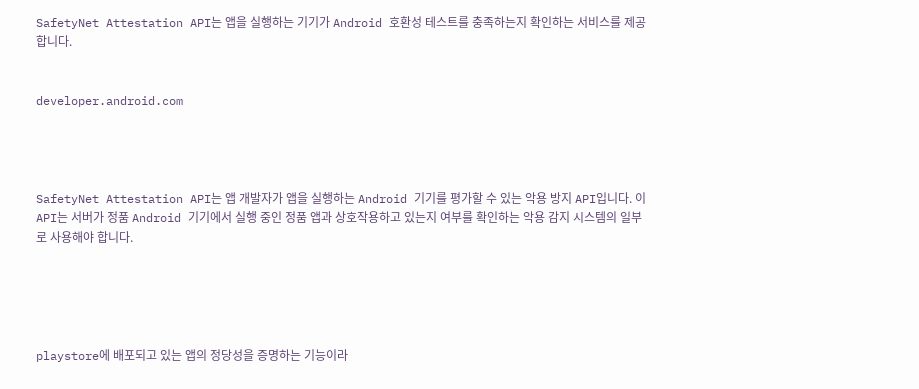SafetyNet Attestation API는 앱을 실행하는 기기가 Android 호환성 테스트를 충족하는지 확인하는 서비스를 제공합니다.


developer.android.com




SafetyNet Attestation API는 앱 개발자가 앱을 실행하는 Android 기기를 평가할 수 있는 악용 방지 API입니다. 이 API는 서버가 정품 Android 기기에서 실행 중인 정품 앱과 상호작용하고 있는지 여부를 확인하는 악용 감지 시스템의 일부로 사용해야 합니다.





playstore에 배포되고 있는 앱의 정당성을 증명하는 기능이라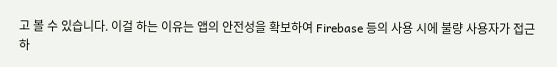고 볼 수 있습니다. 이걸 하는 이유는 앱의 안전성을 확보하여 Firebase 등의 사용 시에 불량 사용자가 접근하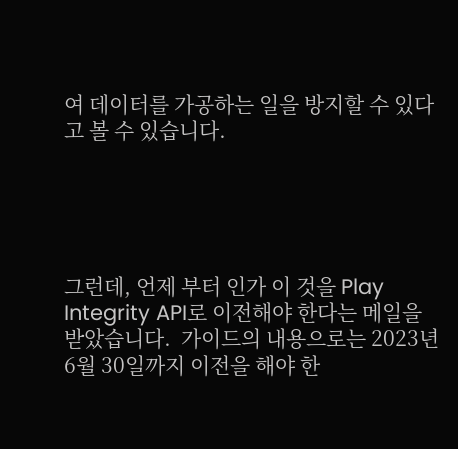여 데이터를 가공하는 일을 방지할 수 있다고 볼 수 있습니다.





그런데, 언제 부터 인가 이 것을 Play Integrity API로 이전해야 한다는 메일을 받았습니다.  가이드의 내용으로는 2023년 6월 30일까지 이전을 해야 한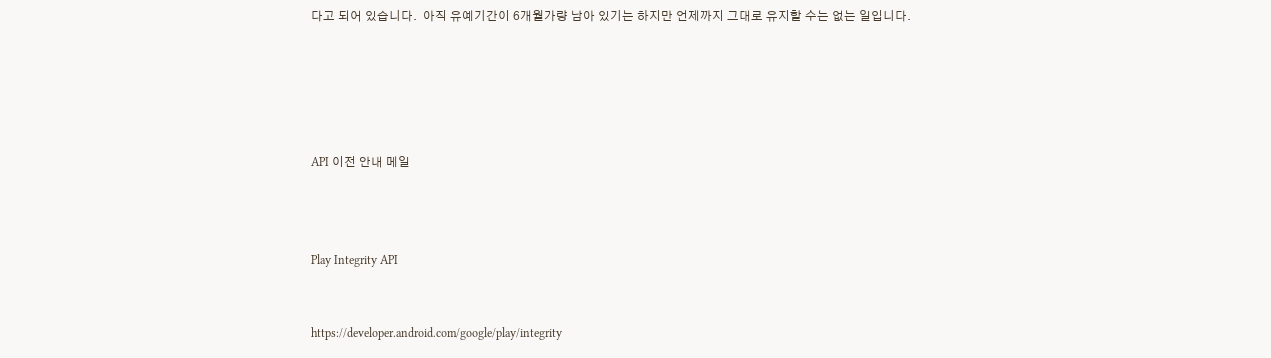다고 되어 있습니다.  아직 유예기간이 6개월가량 남아 있기는 하지만 언제까지 그대로 유지할 수는 없는 일입니다.





API 이전 안내 메일



Play Integrity API


https://developer.android.com/google/play/integrity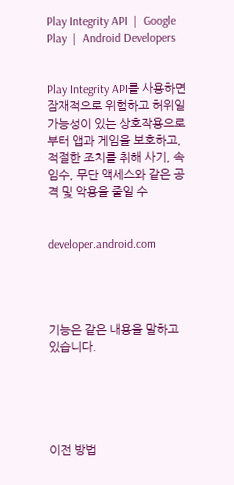Play Integrity API  |  Google Play  |  Android Developers


Play Integrity API를 사용하면 잠재적으로 위험하고 허위일 가능성이 있는 상호작용으로부터 앱과 게임을 보호하고, 적절한 조치를 취해 사기, 속임수, 무단 액세스와 같은 공격 및 악용을 줄일 수


developer.android.com




기능은 같은 내용을 말하고 있습니다.





이전 방법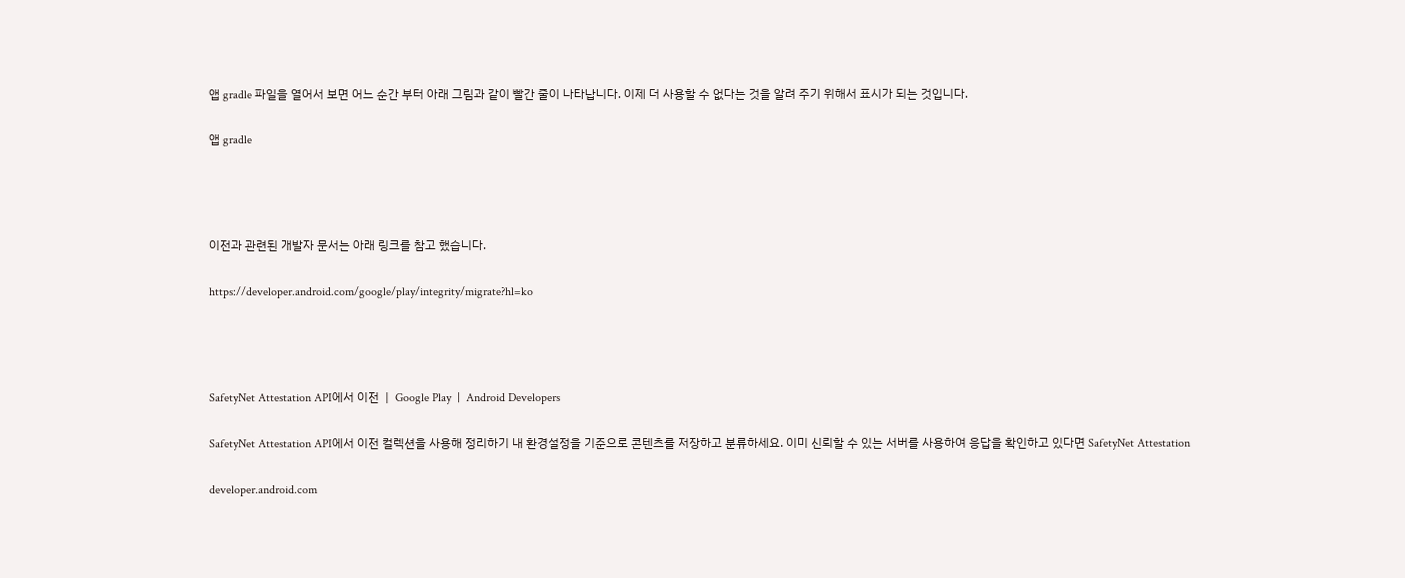앱 gradle 파일을 열어서 보면 어느 순간 부터 아래 그림과 같이 빨간 줄이 나타납니다. 이제 더 사용할 수 없다는 것을 알려 주기 위해서 표시가 되는 것입니다.


앱 gradle






이전과 관련된 개발자 문서는 아래 링크를 참고 했습니다.


https://developer.android.com/google/play/integrity/migrate?hl=ko






SafetyNet Attestation API에서 이전  |  Google Play  |  Android Developers


SafetyNet Attestation API에서 이전 컬렉션을 사용해 정리하기 내 환경설정을 기준으로 콘텐츠를 저장하고 분류하세요. 이미 신뢰할 수 있는 서버를 사용하여 응답을 확인하고 있다면 SafetyNet Attestation


developer.android.com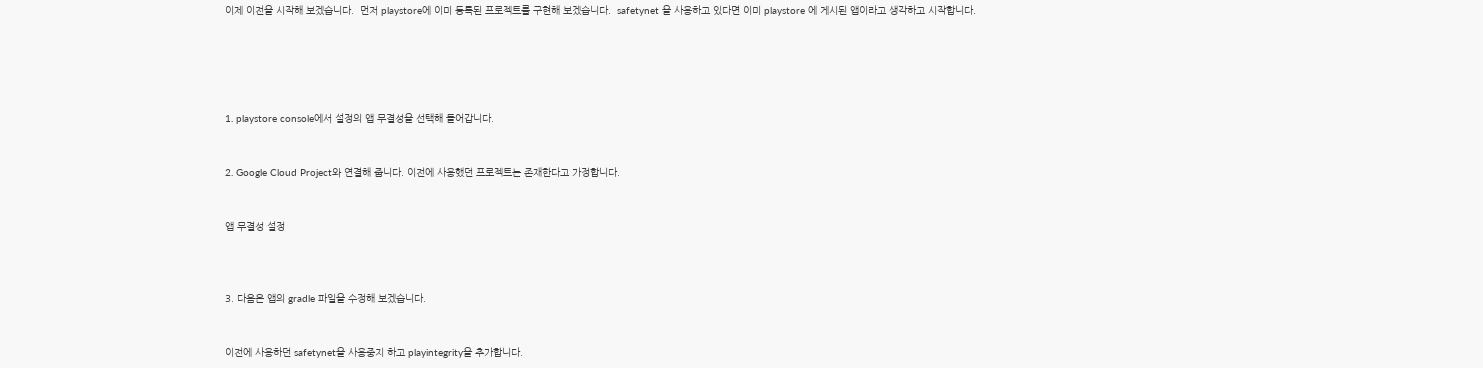이제 이전을 시작해 보겠습니다.  먼저 playstore에 이미 등록된 프로젝트를 구현해 보겠습니다.  safetynet 을 사용하고 있다면 이미 playstore 에 게시된 앱이라고 생각하고 시작합니다.





1. playstore console에서 설정의 앱 무결성을 선택해 들어갑니다.


2. Google Cloud Project와 연결해 줍니다. 이전에 사용했던 프로젝트는 존재한다고 가정합니다.


앱 무결성 설정



3. 다음은 앱의 gradle 파일을 수정해 보겠습니다.


이전에 사용하던 safetynet을 사용중지 하고 playintegrity을 추가합니다.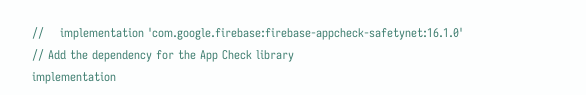//    implementation 'com.google.firebase:firebase-appcheck-safetynet:16.1.0'
// Add the dependency for the App Check library
implementation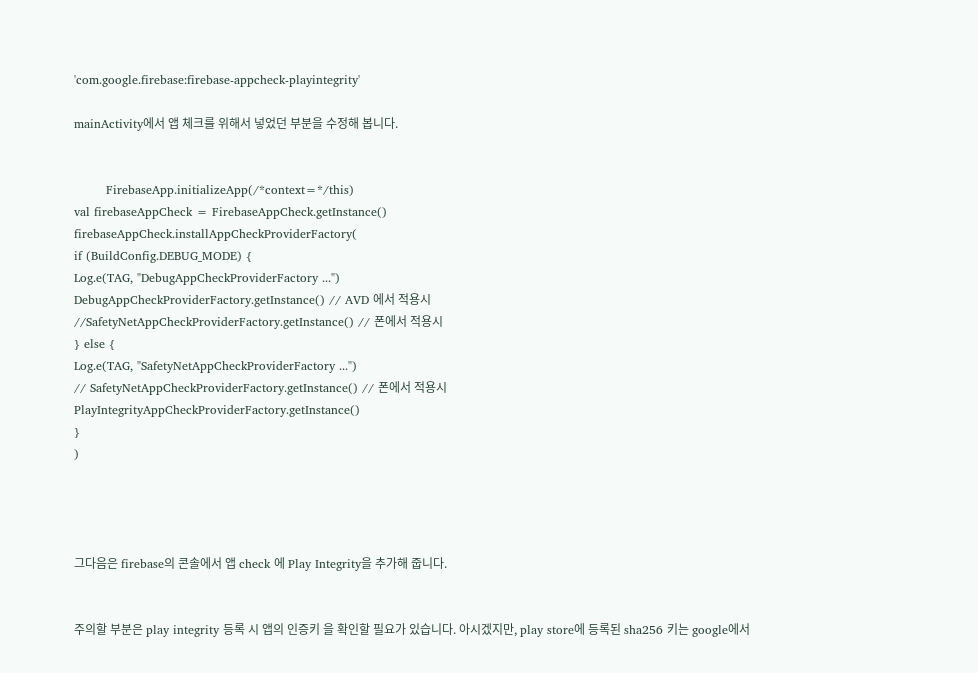'com.google.firebase:firebase-appcheck-playintegrity'

mainActivity에서 앱 체크를 위해서 넣었던 부분을 수정해 봅니다.


        FirebaseApp.initializeApp(/*context=*/this)
val firebaseAppCheck = FirebaseAppCheck.getInstance()
firebaseAppCheck.installAppCheckProviderFactory(
if (BuildConfig.DEBUG_MODE) {
Log.e(TAG, "DebugAppCheckProviderFactory ...")
DebugAppCheckProviderFactory.getInstance() // AVD 에서 적용시
//SafetyNetAppCheckProviderFactory.getInstance() // 폰에서 적용시
} else {
Log.e(TAG, "SafetyNetAppCheckProviderFactory ...")
// SafetyNetAppCheckProviderFactory.getInstance() // 폰에서 적용시
PlayIntegrityAppCheckProviderFactory.getInstance()
}
)




그다음은 firebase의 콘솔에서 앱 check 에 Play Integrity을 추가해 줍니다.


주의할 부분은 play integrity 등록 시 앱의 인증키 을 확인할 필요가 있습니다. 아시겠지만, play store에 등록된 sha256 키는 google에서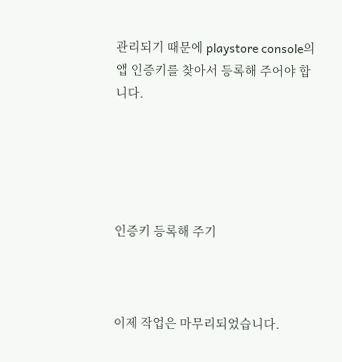관리되기 때문에 playstore console의 앱 인증키를 찾아서 등록해 주어야 합니다.





인증키 등록해 주기



이제 작업은 마무리되었습니다.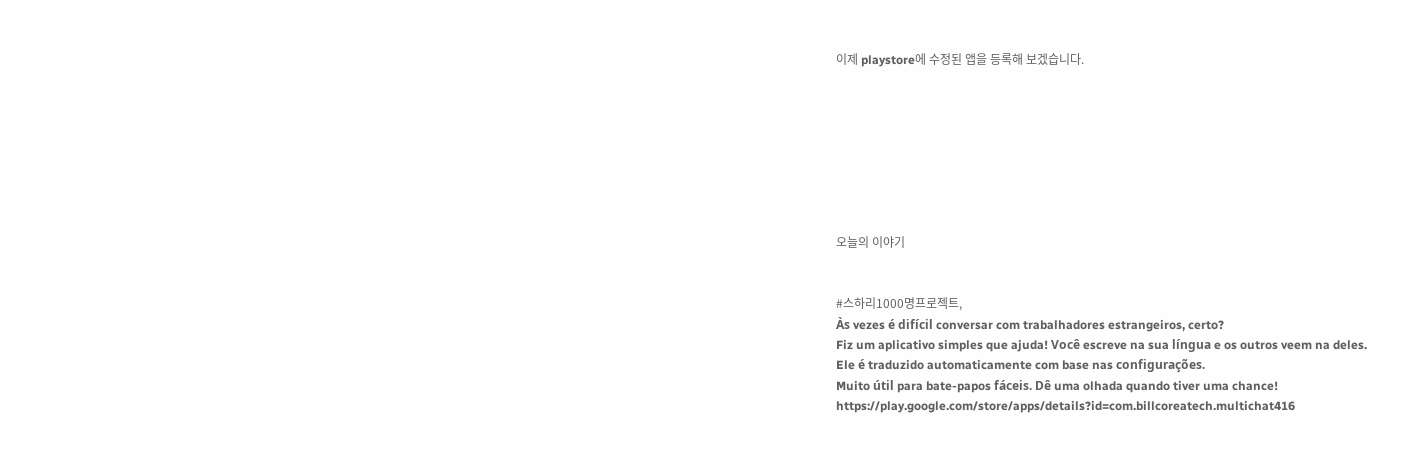이제 playstore에 수정된 앱을 등록해 보겠습니다.








오늘의 이야기


#스하리1000명프로젝트,
Às vezes é difícil conversar com trabalhadores estrangeiros, certo?
Fiz um aplicativo simples que ajuda! Você escreve na sua língua e os outros veem na deles.
Ele é traduzido automaticamente com base nas configurações.
Muito útil para bate-papos fáceis. Dê uma olhada quando tiver uma chance!
https://play.google.com/store/apps/details?id=com.billcoreatech.multichat416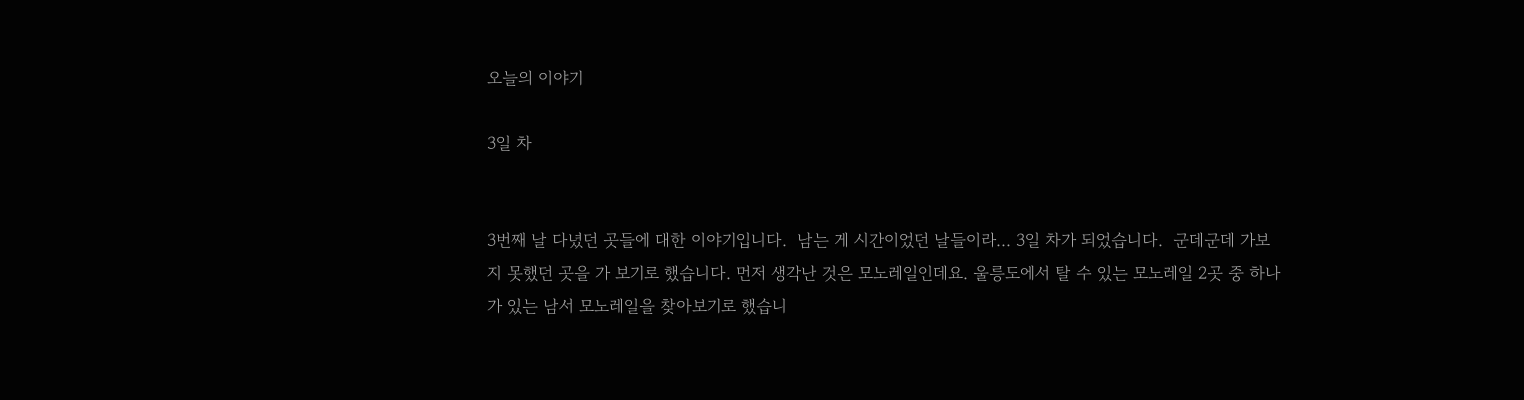오늘의 이야기

3일 차


3번째 날 다녔던 곳들에 대한 이야기입니다.  남는 게 시간이었던 날들이라... 3일 차가 되었습니다.  군데군데 가보지 못했던 곳을 가 보기로 했습니다. 먼저 생각난 것은 모노레일인데요. 울릉도에서 탈 수 있는 모노레일 2곳 중 하나가 있는 남서 모노레일을 찾아보기로 했습니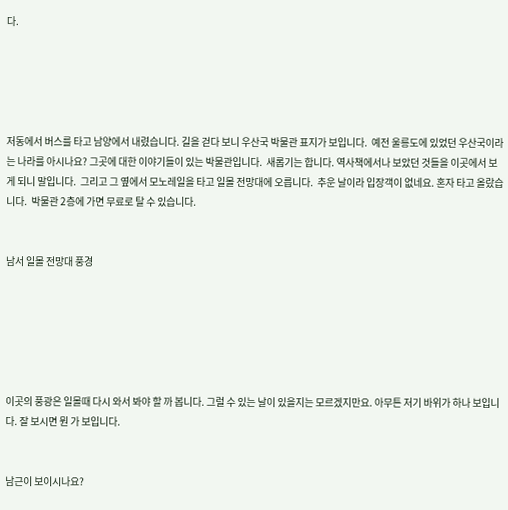다.





저동에서 버스를 타고 남양에서 내렸습니다. 길을 걷다 보니 우산국 박물관 표지가 보입니다.  예전 울릉도에 있었던 우산국이라는 나라를 아시나요? 그곳에 대한 이야기들이 있는 박물관입니다.  새롭기는 합니다. 역사책에서나 보았던 것들을 이곳에서 보게 되니 말입니다.  그리고 그 옆에서 모노레일을 타고 일몰 전망대에 오릅니다.  추운 날이라 입장객이 없네요. 혼자 타고 올랐습니다.  박물관 2층에 가면 무료로 탈 수 있습니다.


남서 일몰 전망대 풍경






이곳의 풍광은 일몰때 다시 와서 봐야 할 까 봅니다. 그럴 수 있는 날이 있을지는 모르겠지만요. 아무튼 저기 바위가 하나 보입니다. 잘 보시면 뭔 가 보입니다.


남근이 보이시나요?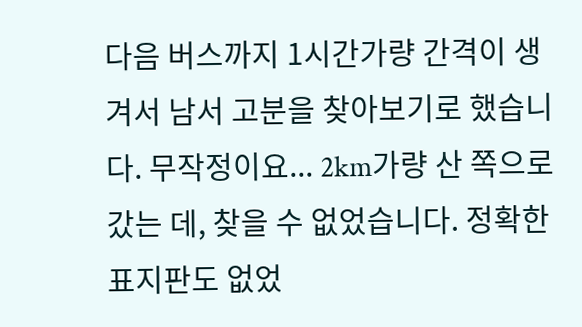다음 버스까지 1시간가량 간격이 생겨서 남서 고분을 찾아보기로 했습니다. 무작정이요... 2km가량 산 쪽으로 갔는 데, 찾을 수 없었습니다. 정확한 표지판도 없었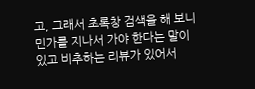고, 그래서 초록창 검색을 해 보니 민가를 지나서 가야 한다는 말이 있고 비추하는 리뷰가 있어서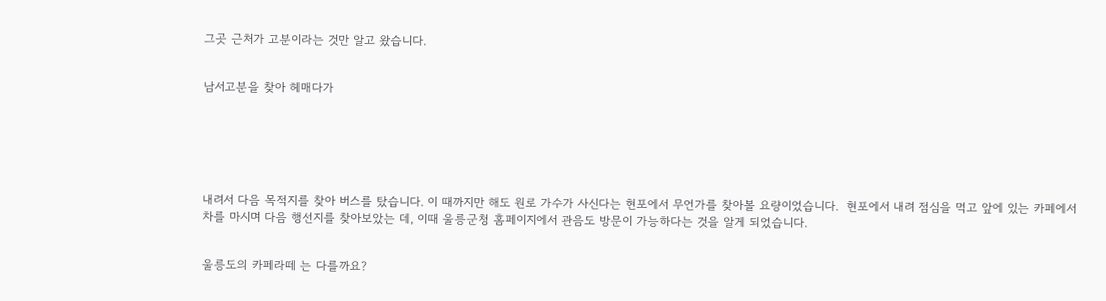그곳 근처가 고분이라는 것만 알고 왔습니다.


남서고분을 찾아 헤매다가






내려서 다음 목적지를 찾아 버스를 탔습니다. 이 때까지만 해도 원로 가수가 사신다는 현포에서 무언가를 찾아볼 요량이었습니다.  현포에서 내려 점심을 먹고 앞에 있는 카페에서 차를 마시며 다음 행선지를 찾아보았는 데, 이때 울릉군청 홈페이지에서 관음도 방문이 가능하다는 것을 알게 되었습니다.


울릉도의 카페라떼 는 다를까요?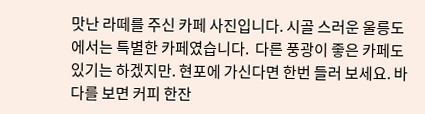맛난 라떼를 주신 카페 사진입니다. 시골 스러운 울릉도에서는 특별한 카페였습니다.  다른 풍광이 좋은 카페도 있기는 하겠지만. 현포에 가신다면 한번 들러 보세요. 바다를 보면 커피 한잔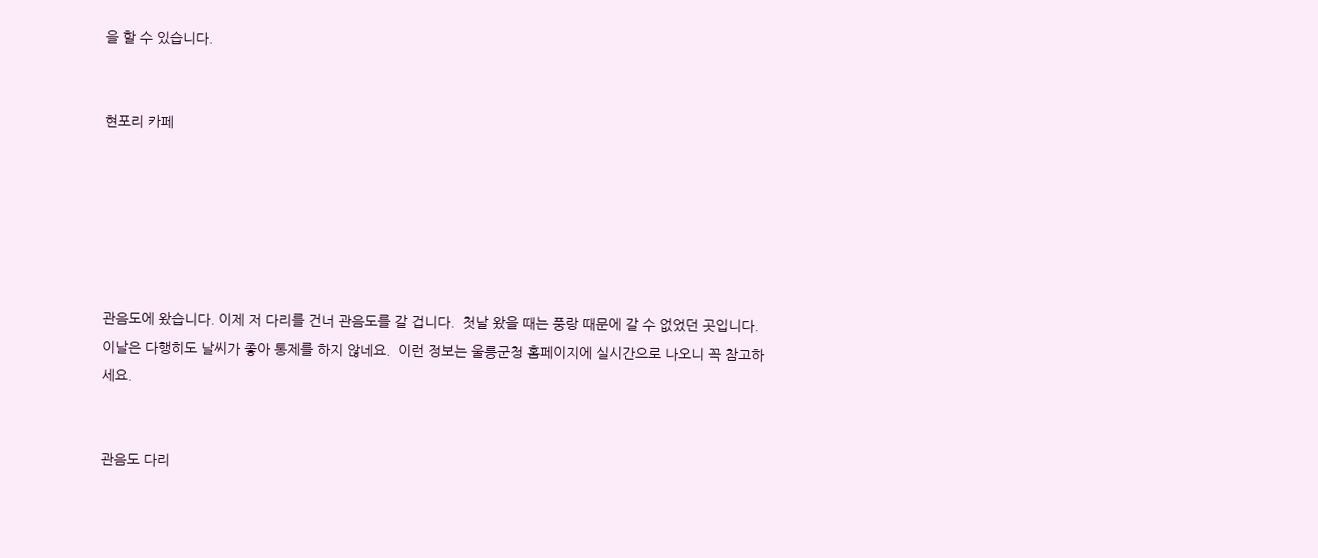을 할 수 있습니다.


현포리 카페






관음도에 왔습니다. 이제 저 다리를 건너 관음도를 갈 겁니다.  첫날 왔을 때는 풍랑 때문에 갈 수 없었던 곳입니다. 이날은 다행히도 날씨가 좋아 통제를 하지 않네요.  이런 정보는 울릉군청 홈페이지에 실시간으로 나오니 꼭 참고하세요.


관음도 다리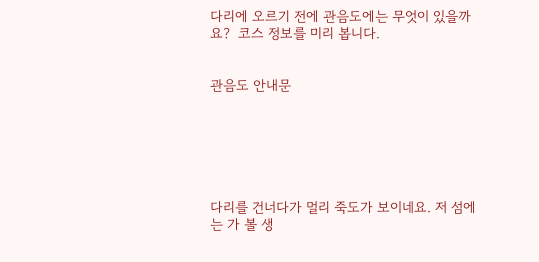다리에 오르기 전에 관음도에는 무엇이 있을까요?  코스 정보를 미리 봅니다.


관음도 안내문






다리를 건너다가 멀리 죽도가 보이네요. 저 섬에는 가 볼 생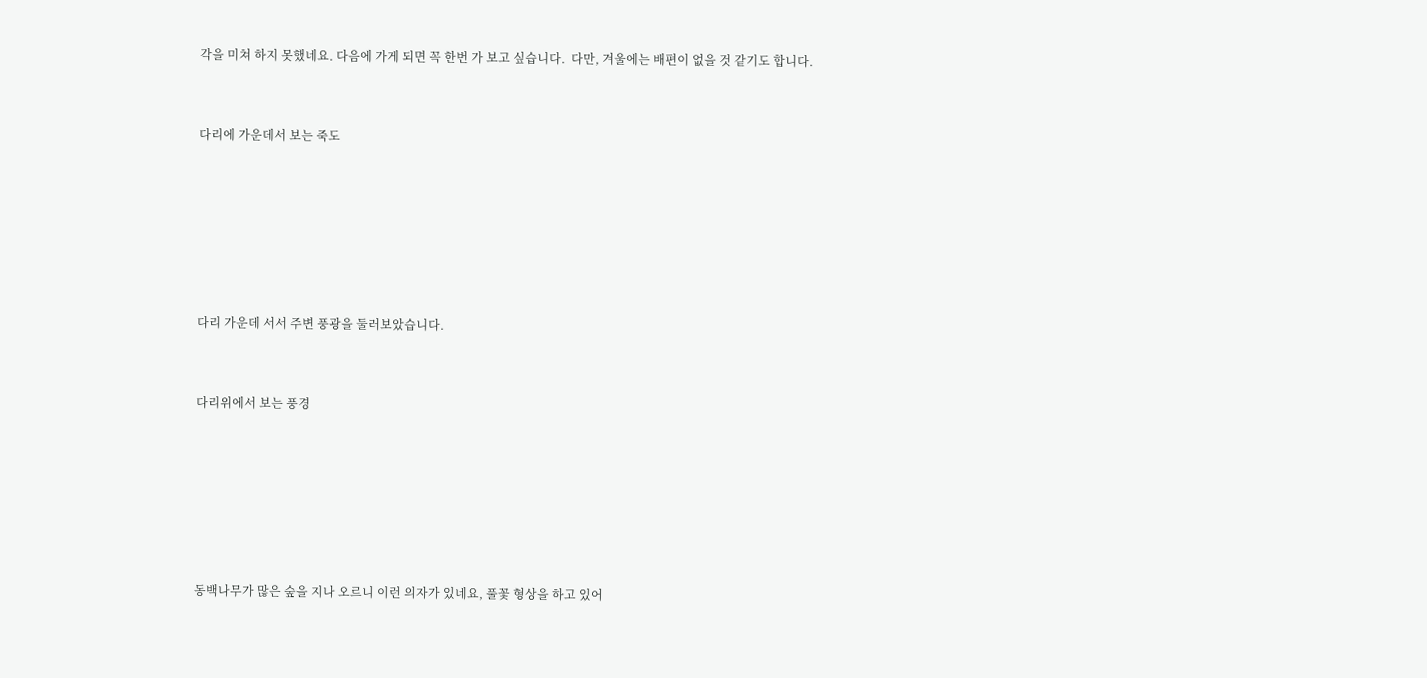각을 미쳐 하지 못했네요. 다음에 가게 되면 꼭 한번 가 보고 싶습니다.  다만, 겨울에는 배편이 없을 것 같기도 합니다.


다리에 가운데서 보는 죽도






다리 가운데 서서 주변 풍광을 둘러보았습니다.


다리위에서 보는 풍경






동백나무가 많은 숲을 지나 오르니 이런 의자가 있네요, 풀꽃 형상을 하고 있어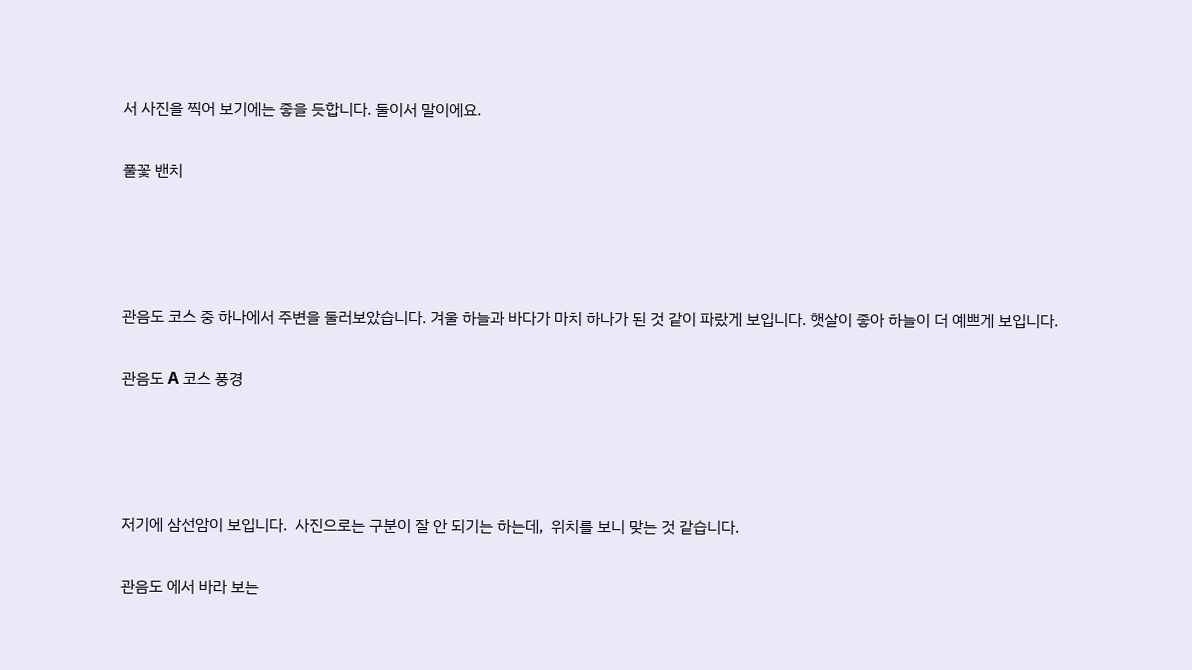서 사진을 찍어 보기에는 좋을 듯합니다. 둘이서 말이에요.


풀꽃 밴치






관음도 코스 중 하나에서 주변을 둘러보았습니다. 겨울 하늘과 바다가 마치 하나가 된 것 같이 파랐게 보입니다. 햇살이 좋아 하늘이 더 예쁘게 보입니다.


관음도 A 코스 풍경






저기에 삼선암이 보입니다.  사진으로는 구분이 잘 안 되기는 하는데,  위치를 보니 맞는 것 같습니다.


관음도 에서 바라 보는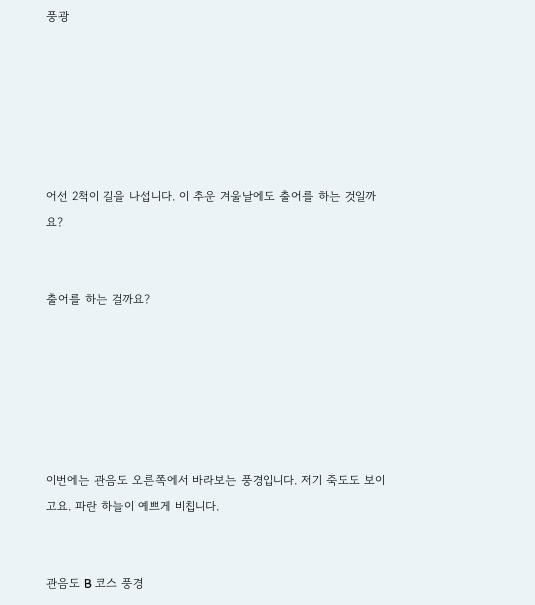풍광






어선 2척이 길을 나섭니다. 이 추운 겨울날에도 출어를 하는 것일까요?


출어를 하는 걸까요?






이번에는 관음도 오른쪽에서 바라보는 풍경입니다. 저기 죽도도 보이고요. 파란 하늘이 예쁘게 비칩니다.


관음도 B 코스 풍경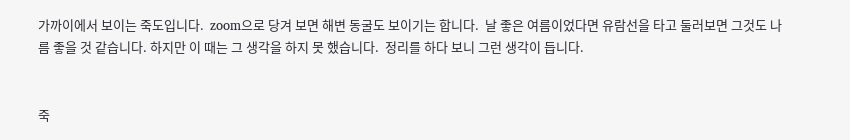가까이에서 보이는 죽도입니다.  zoom으로 당겨 보면 해변 동굴도 보이기는 합니다.  날 좋은 여름이었다면 유람선을 타고 둘러보면 그것도 나름 좋을 것 같습니다. 하지만 이 때는 그 생각을 하지 못 했습니다.  정리를 하다 보니 그런 생각이 듭니다.


죽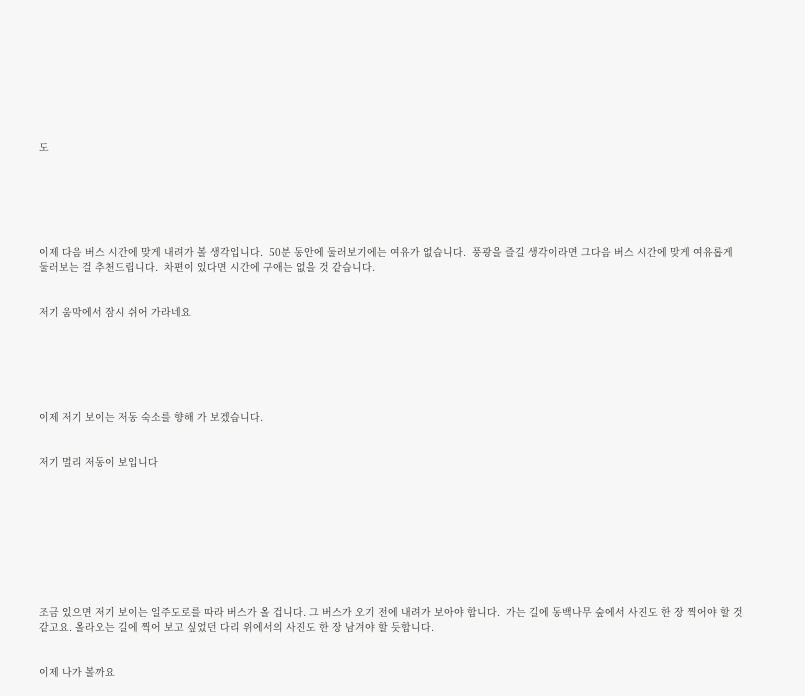도






이제 다음 버스 시간에 맞게 내려가 볼 생각입니다.  50분 동안에 둘러보기에는 여유가 없습니다.  풍광을 즐길 생각이라면 그다음 버스 시간에 맞게 여유롭게 둘러보는 걸 추천드립니다.  차편이 있다면 시간에 구애는 없을 것 같습니다.


저기 움막에서 잠시 쉬어 가라네요






이제 저기 보이는 저동 숙소를 향해 가 보겠습니다.


저기 멀리 저동이 보입니다









조금 있으면 저기 보이는 일주도로를 따라 버스가 올 겁니다. 그 버스가 오기 전에 내려가 보아야 합니다.  가는 길에 동백나무 숲에서 사진도 한 장 찍어야 할 것 같고요. 올라오는 길에 찍어 보고 싶었던 다리 위에서의 사진도 한 장 남겨야 할 듯합니다.


이제 나가 볼까요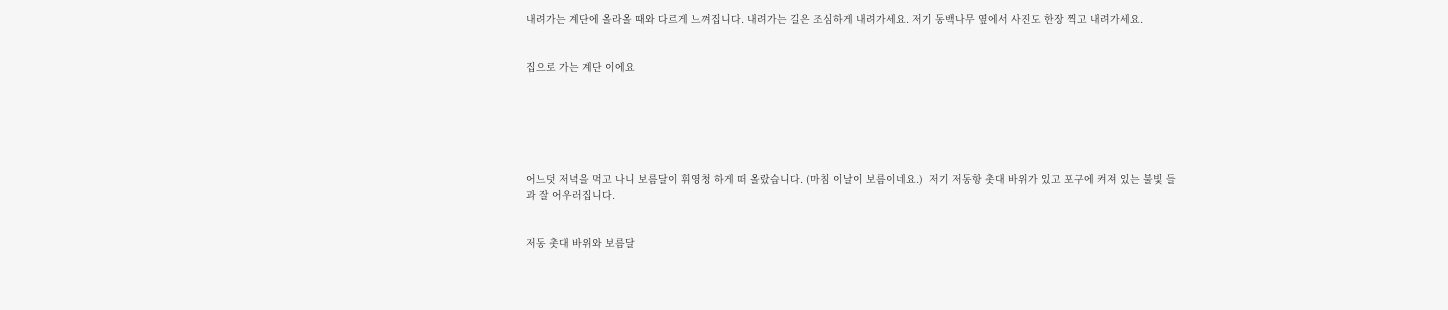내려가는 계단에 올라올 때와 다르게 느껴집니다. 내려가는 길은 조심하게 내려가세요. 저기 동백나무 옆에서 사진도 한장 찍고 내려가세요.


집으로 가는 계단 이에요






어느덧 저녁을 먹고 나니 보름달이 휘영청 하게 떠 올랐습니다. (마침 이날이 보름이네요.)  저기 저동항 촛대 바위가 있고 포구에 켜져 있는 불빛 들과 잘 어우러집니다.


저동 촛대 바위와 보름달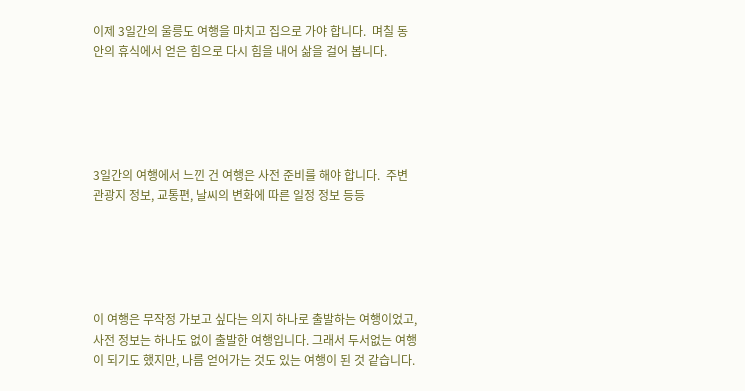이제 3일간의 울릉도 여행을 마치고 집으로 가야 합니다.  며칠 동안의 휴식에서 얻은 힘으로 다시 힘을 내어 삶을 걸어 봅니다.





3일간의 여행에서 느낀 건 여행은 사전 준비를 해야 합니다.  주변 관광지 정보, 교통편, 날씨의 변화에 따른 일정 정보 등등





이 여행은 무작정 가보고 싶다는 의지 하나로 출발하는 여행이었고,  사전 정보는 하나도 없이 출발한 여행입니다. 그래서 두서없는 여행이 되기도 했지만, 나름 얻어가는 것도 있는 여행이 된 것 같습니다.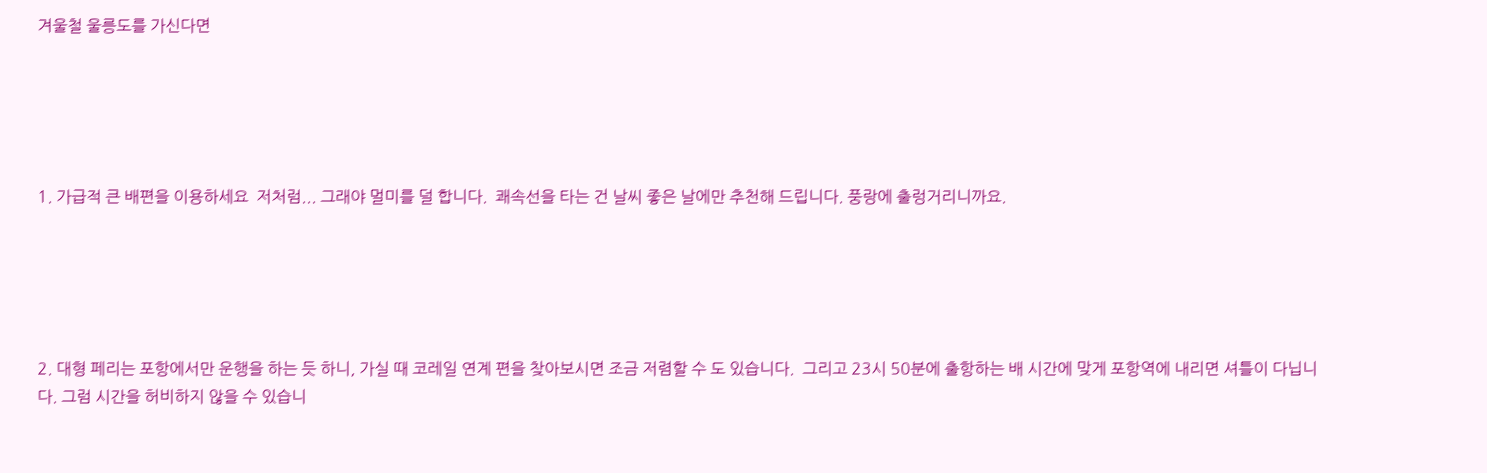겨울철 울릉도를 가신다면





1. 가급적 큰 배편을 이용하세요  저처럼... 그래야 멀미를 덜 합니다.  쾌속선을 타는 건 날씨 좋은 날에만 추천해 드립니다. 풍랑에 출렁거리니까요.





2. 대형 페리는 포항에서만 운행을 하는 듯 하니, 가실 때 코레일 연계 편을 찾아보시면 조금 저렴할 수 도 있습니다.  그리고 23시 50분에 출항하는 배 시간에 맞게 포항역에 내리면 셔틀이 다닙니다. 그럼 시간을 허비하지 않을 수 있습니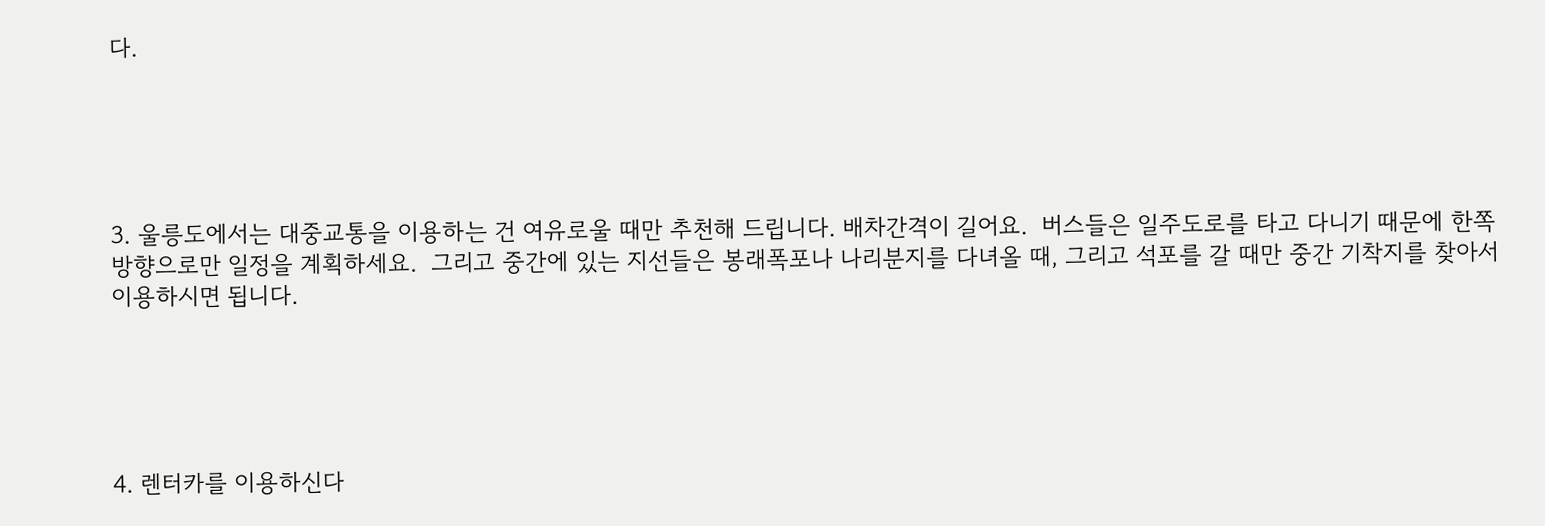다.





3. 울릉도에서는 대중교통을 이용하는 건 여유로울 때만 추천해 드립니다. 배차간격이 길어요.  버스들은 일주도로를 타고 다니기 때문에 한쪽 방향으로만 일정을 계획하세요.  그리고 중간에 있는 지선들은 봉래폭포나 나리분지를 다녀올 때, 그리고 석포를 갈 때만 중간 기착지를 찾아서 이용하시면 됩니다.





4. 렌터카를 이용하신다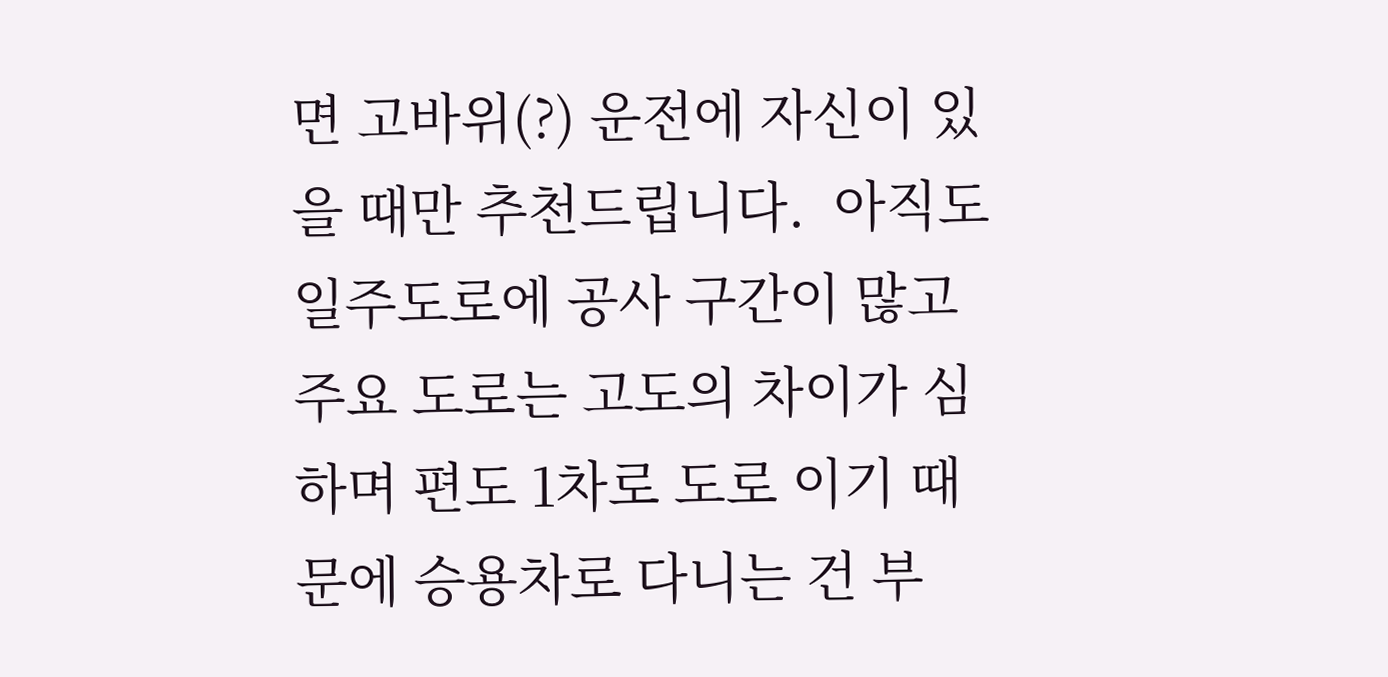면 고바위(?) 운전에 자신이 있을 때만 추천드립니다.  아직도 일주도로에 공사 구간이 많고 주요 도로는 고도의 차이가 심하며 편도 1차로 도로 이기 때문에 승용차로 다니는 건 부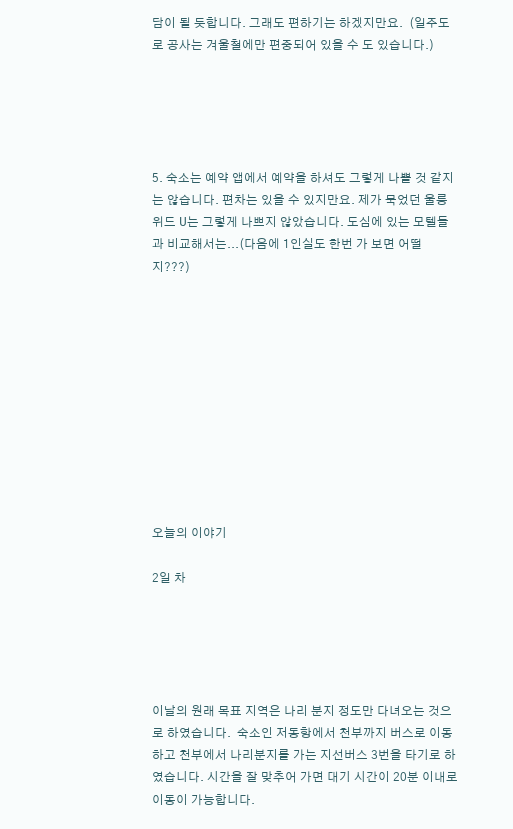담이 될 듯합니다. 그래도 편하기는 하겠지만요.  (일주도로 공사는 겨울철에만 편중되어 있을 수 도 있습니다.)





5. 숙소는 예약 앱에서 예약을 하셔도 그렇게 나쁠 것 같지는 않습니다. 편차는 있을 수 있지만요. 제가 묵었던 울릉 위드 U는 그렇게 나쁘지 않았습니다. 도심에 있는 모텔들과 비교해서는...(다음에 1인실도 한번 가 보면 어떨지???)











오늘의 이야기

2일 차





이날의 원래 목표 지역은 나리 분지 정도만 다녀오는 것으로 하였습니다.  숙소인 저동항에서 천부까지 버스로 이동하고 천부에서 나리분지를 가는 지선버스 3번을 타기로 하였습니다. 시간을 잘 맞추어 가면 대기 시간이 20분 이내로 이동이 가능합니다.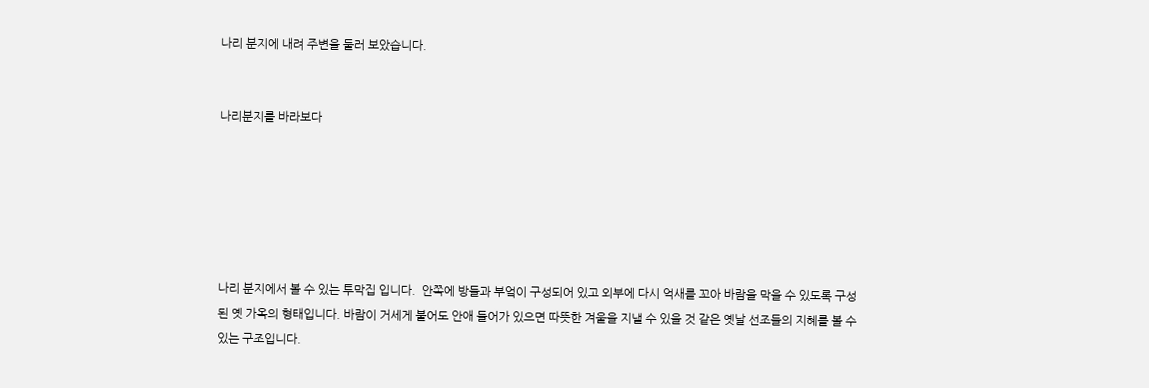나리 분지에 내려 주변을 둘러 보았습니다.


나리분지를 바라보다






나리 분지에서 볼 수 있는 투막집 입니다.  안쪽에 방들과 부엌이 구성되어 있고 외부에 다시 억새를 꼬아 바람을 막을 수 있도록 구성된 옛 가옥의 형태입니다. 바람이 거세게 불어도 안애 들어가 있으면 따뜻한 겨울을 지낼 수 있을 것 같은 옛날 선조들의 지혜를 볼 수 있는 구조입니다.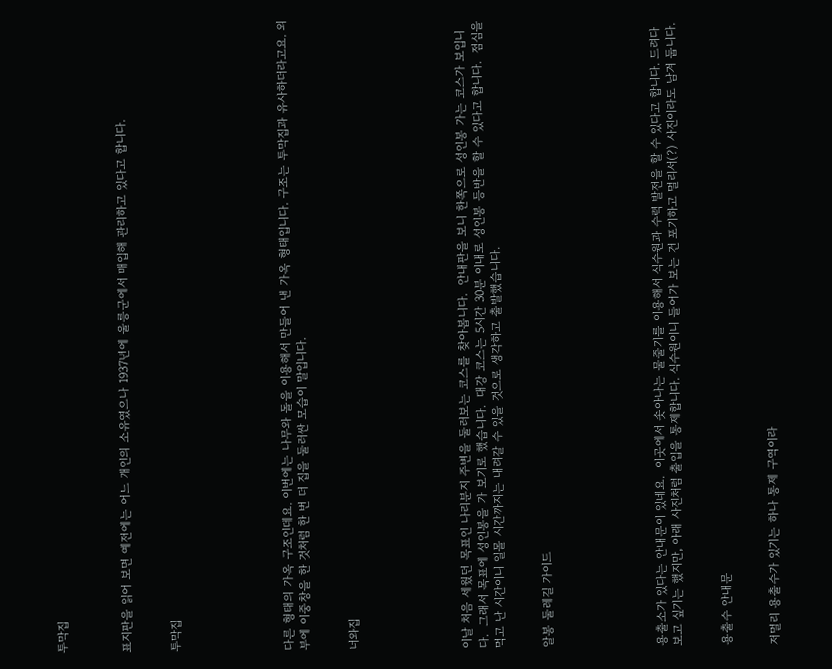투막집



표지판을 읽어 보면 예전에는 어느 개인의 소유였으나 1937년에 울릉군에서 매입해 관리하고 있다고 합니다.


투막집






다른 형태의 가옥 구조인데요. 이번에는 나무와 돌을 이용해서 만들어 낸 가옥 형태입니다. 구조는 투막집과 유사하더라고요. 외부에 이중창을 한 것처럼 한 번 더 집을 둘러싼 모습이 말입니다.


너와집






이날 처음 세웠던 목표인 나리분지 주변을 둘러보는 코스를 찾아봅니다.  안내판을 보니 한쪽으로 성인봉 가는 코스가 보입니다.  그래서 목표에 성인봉을 가 보기로 했습니다.  대강 코스는 5시간 30분 이내로 성인봉 등반을 할 수 있다고 합니다.  점심을 먹고 난 시간이니 일몰 시간까지는 내려갈 수 있을 것으로 생각하고 출발했습니다.


알봉 둘레길 가이드






용출소가 있다는 안내문이 있네요.  이곳에서 솟아나는 물줄기를 이용해서 식수원과 수력 발전을 할 수 있다고 합니다. 드려다 보고 싶기는 했지만, 아래 사진처럼 출입을 통제합니다. 식수원이니 들어가 보는 건 포기하고 멀리서(?) 사진이라도 남겨 둡니다.


용출수 안내문


저멀리 용출수가 있기는 하나 통제 구역이라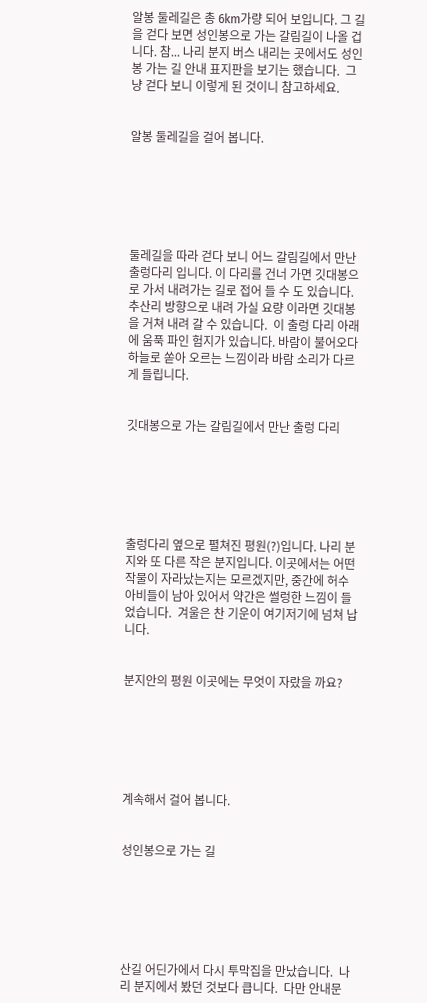알봉 둘레길은 총 6km가량 되어 보입니다. 그 길을 걷다 보면 성인봉으로 가는 갈림길이 나올 겁니다. 참... 나리 분지 버스 내리는 곳에서도 성인봉 가는 길 안내 표지판을 보기는 했습니다.  그냥 걷다 보니 이렇게 된 것이니 참고하세요.


알봉 둘레길을 걸어 봅니다.






둘레길을 따라 걷다 보니 어느 갈림길에서 만난 출렁다리 입니다. 이 다리를 건너 가면 깃대봉으로 가서 내려가는 길로 접어 들 수 도 있습니다.  추산리 방향으로 내려 가실 요량 이라면 깃대봉을 거쳐 내려 갈 수 있습니다.  이 출렁 다리 아래에 움푹 파인 험지가 있습니다. 바람이 불어오다 하늘로 쏟아 오르는 느낌이라 바람 소리가 다르게 들립니다.


깃대봉으로 가는 갈림길에서 만난 출렁 다리






출렁다리 옆으로 펼쳐진 평원(?)입니다. 나리 분지와 또 다른 작은 분지입니다. 이곳에서는 어떤 작물이 자라났는지는 모르겠지만, 중간에 허수아비들이 남아 있어서 약간은 썰렁한 느낌이 들었습니다.  겨울은 찬 기운이 여기저기에 넘쳐 납니다.


분지안의 평원 이곳에는 무엇이 자랐을 까요?






계속해서 걸어 봅니다.


성인봉으로 가는 길






산길 어딘가에서 다시 투막집을 만났습니다.  나리 분지에서 봤던 것보다 큽니다.  다만 안내문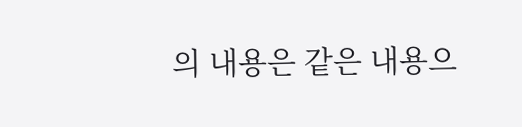의 내용은 같은 내용으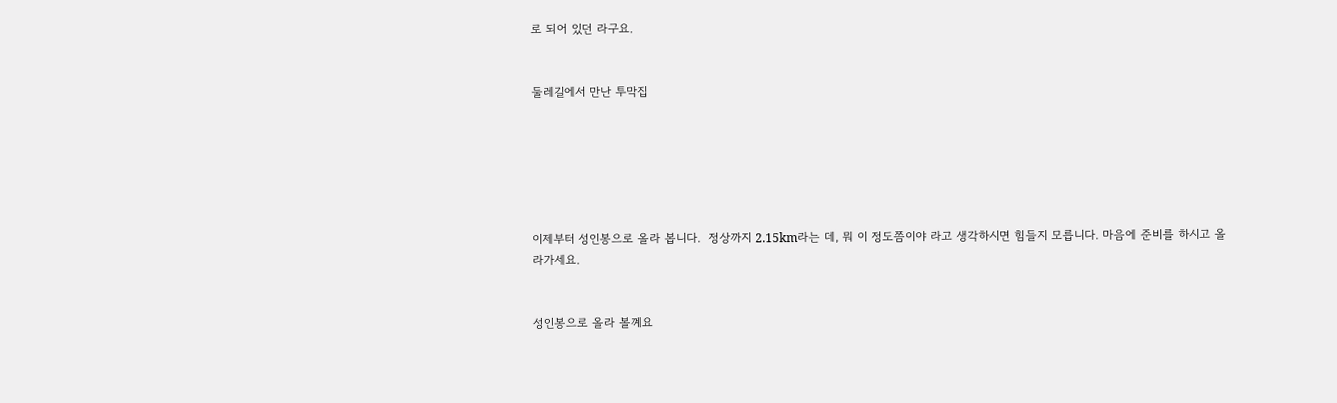로 되어 있던 라구요.


둘레길에서 만난 투막집






이제부터 성인봉으로 올라 봅니다.  정상까지 2.15km라는 데, 뭐 이 정도쯤이야 라고 생각하시면 힘들지 모릅니다. 마음에 준비를 하시고 올라가세요.


성인봉으로 올라 볼꼐요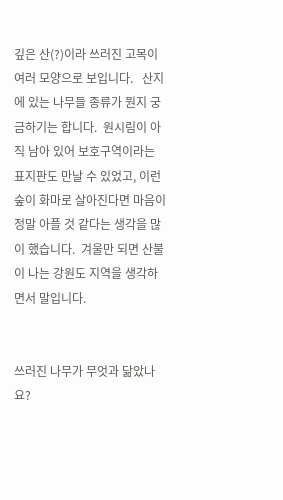깊은 산(?)이라 쓰러진 고목이 여러 모양으로 보입니다.   산지에 있는 나무들 종류가 뭔지 궁금하기는 합니다.  원시림이 아직 남아 있어 보호구역이라는 표지판도 만날 수 있었고, 이런 숲이 화마로 살아진다면 마음이 정말 아플 것 같다는 생각을 많이 했습니다.  겨울만 되면 산불이 나는 강원도 지역을 생각하면서 말입니다.


쓰러진 나무가 무엇과 닮았나요?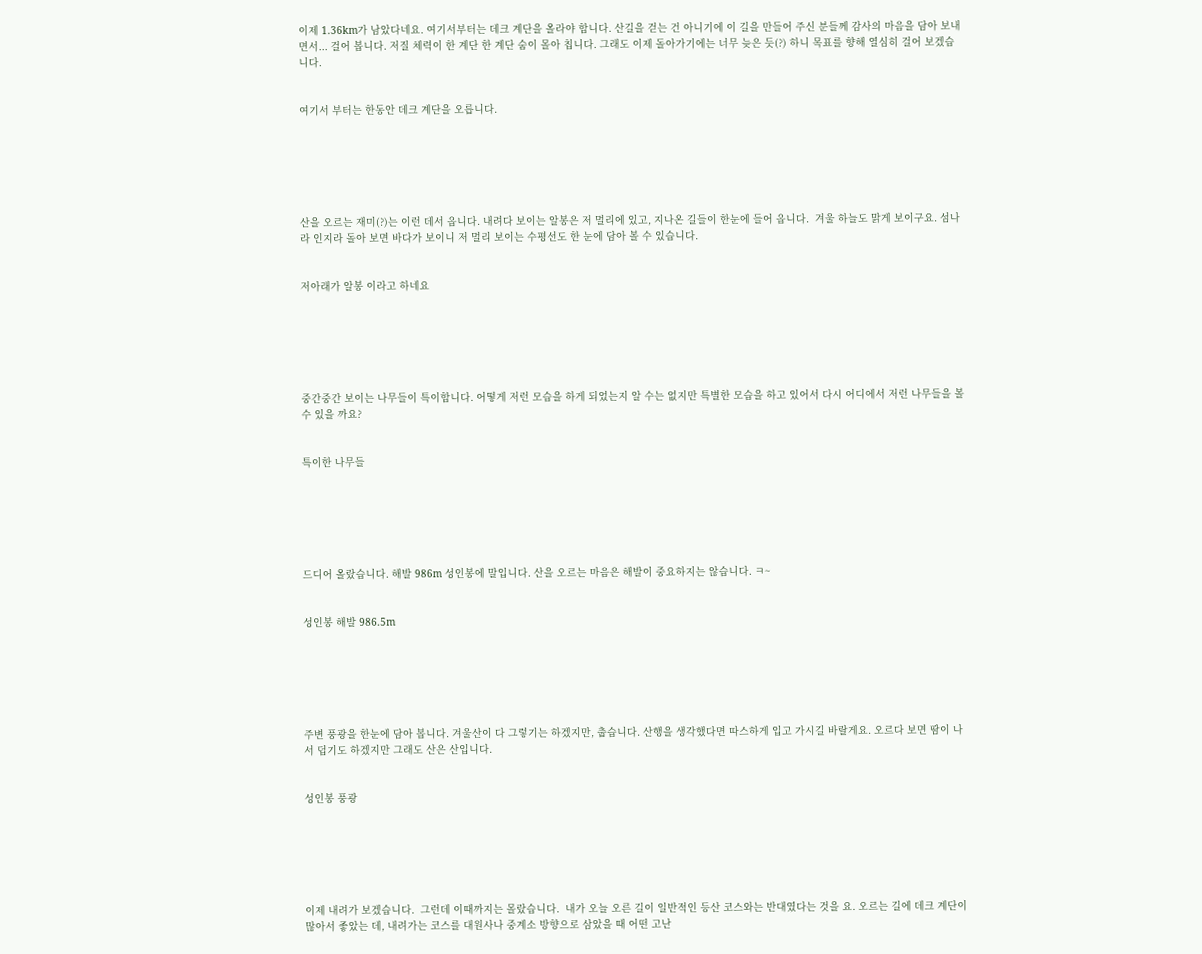이제 1.36km가 남았다네요. 여기서부터는 데크 계단을 올라야 합니다. 산길을 걷는 건 아니기에 이 길을 만들어 주신 분들께 감사의 마음을 담아 보내면서... 걸어 봅니다. 저질 체력이 한 계단 한 계단 숨이 몰아 칩니다. 그래도 이제 돌아가기에는 너무 늦은 듯(?) 하니 목표를 향해 열심히 걸어 보겠습니다.


여기서 부터는 한동안 데크 계단을 오릅니다.






산을 오르는 재미(?)는 이런 데서 옵니다. 내려다 보이는 알봉은 저 멀리에 있고, 지나온 길들이 한눈에 들어 옵니다.  겨울 하늘도 맑게 보이구요. 섬나라 인지라 돌아 보면 바다가 보이니 저 멀리 보이는 수평선도 한 눈에 담아 볼 수 있습니다.


저아래가 알봉 이라고 하네요






중간중간 보이는 나무들이 특이합니다. 어떻게 저런 모습을 하게 되었는지 알 수는 없지만 특별한 모습을 하고 있어서 다시 어디에서 저런 나무들을 볼 수 있을 까요?


특이한 나무들






드디어 올랐습니다. 해발 986m 성인봉에 말입니다. 산을 오르는 마음은 해발이 중요하지는 않습니다. ㅋ~


성인봉 해발 986.5m






주변 풍광을 한눈에 담아 봅니다. 겨울산이 다 그렇기는 하겠지만, 춥습니다. 산행을 생각했다면 따스하게 입고 가시길 바랄게요. 오르다 보면 땀이 나서 덥기도 하겠지만 그래도 산은 산입니다.


성인봉 풍광






이제 내려가 보겠습니다.  그런데 이때까지는 몰랐습니다.  내가 오늘 오른 길이 일반적인 등산 코스와는 반대였다는 것을 요. 오르는 길에 데크 계단이 많아서 좋았는 데, 내려가는 코스를 대원사나 중계소 방향으로 삼았을 때 어떤 고난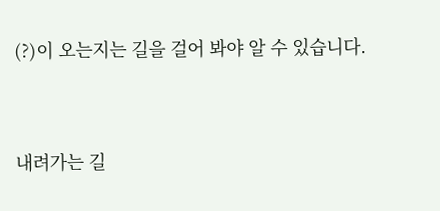(?)이 오는지는 길을 걸어 봐야 알 수 있습니다.


내려가는 길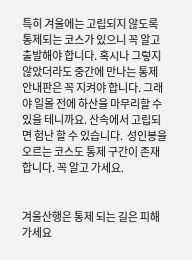특히 겨울에는 고립되지 않도록 통제되는 코스가 있으니 꼭 알고 출발해야 합니다. 혹시나 그렇지 않았더라도 중간에 만나는 통제 안내판은 꼭 지켜야 합니다. 그래야 일몰 전에 하산을 마무리할 수 있을 테니까요. 산속에서 고립되면 험난 할 수 있습니다.  성인봉을 오르는 코스도 통제 구간이 존재합니다. 꼭 알고 가세요.


겨울산행은 통제 되는 길은 피해 가세요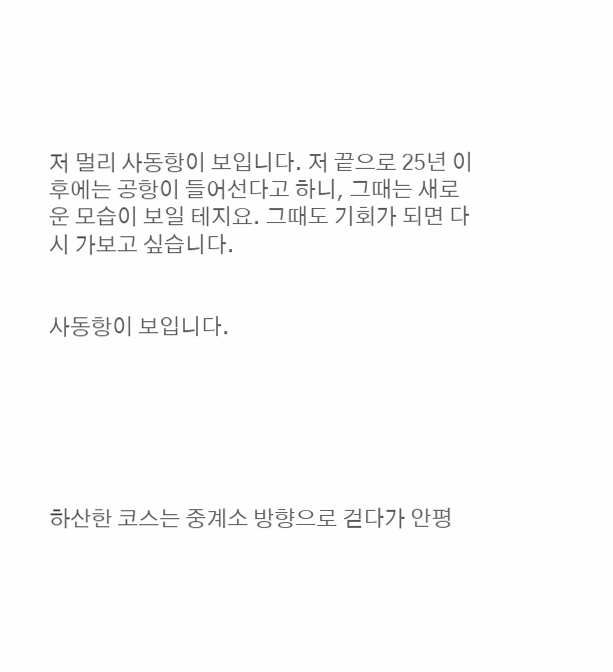저 멀리 사동항이 보입니다. 저 끝으로 25년 이후에는 공항이 들어선다고 하니, 그때는 새로운 모습이 보일 테지요. 그때도 기회가 되면 다시 가보고 싶습니다.


사동항이 보입니다.






하산한 코스는 중계소 방향으로 걷다가 안평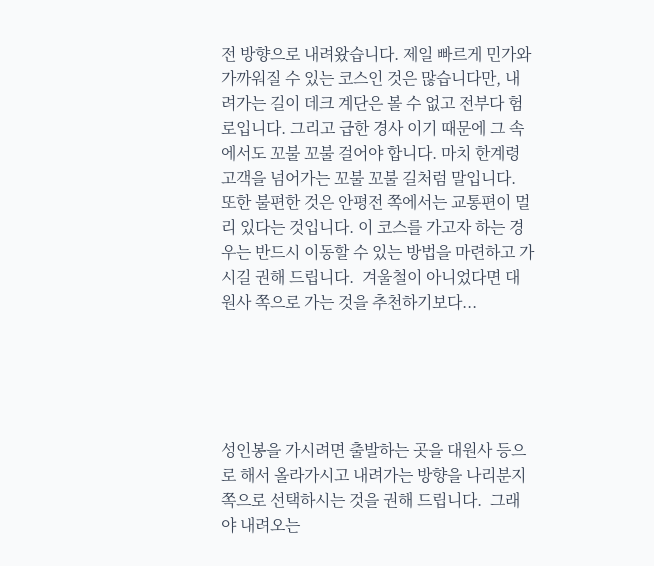전 방향으로 내려왔습니다. 제일 빠르게 민가와 가까워질 수 있는 코스인 것은 많습니다만, 내려가는 길이 데크 계단은 볼 수 없고 전부다 험로입니다. 그리고 급한 경사 이기 때문에 그 속에서도 꼬불 꼬불 걸어야 합니다. 마치 한계령 고객을 넘어가는 꼬불 꼬불 길처럼 말입니다. 또한 불편한 것은 안평전 쪽에서는 교통편이 멀리 있다는 것입니다. 이 코스를 가고자 하는 경우는 반드시 이동할 수 있는 방법을 마련하고 가시길 권해 드립니다.  겨울철이 아니었다면 대원사 쪽으로 가는 것을 추천하기보다...





성인봉을 가시려면 출발하는 곳을 대원사 등으로 해서 올라가시고 내려가는 방향을 나리분지 쪽으로 선택하시는 것을 권해 드립니다.  그래야 내려오는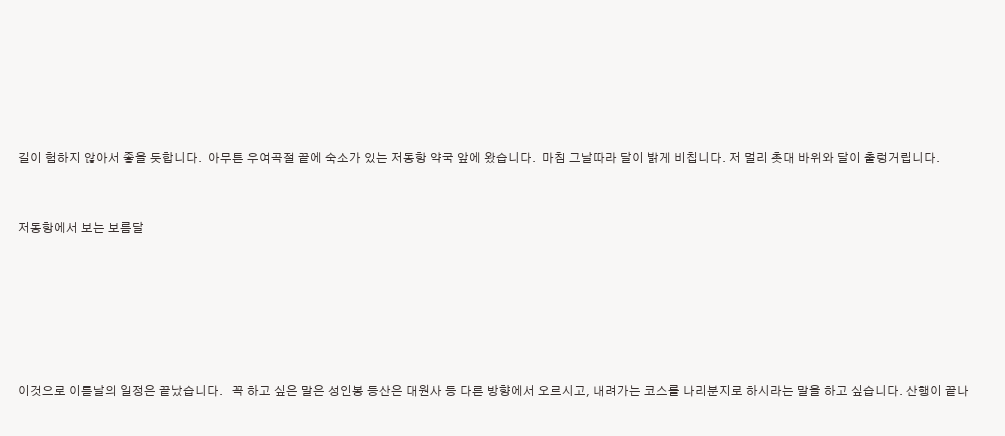길이 험하지 않아서 좋을 듯합니다.  아무튼 우여곡절 끝에 숙소가 있는 저동항 약국 앞에 왔습니다.  마침 그날따라 달이 밝게 비칩니다. 저 멀리 촛대 바위와 달이 출렁거립니다.


저동항에서 보는 보름달






이것으로 이튿날의 일정은 끝났습니다.   꼭 하고 싶은 말은 성인봉 등산은 대원사 등 다른 방향에서 오르시고, 내려가는 코스를 나리분지로 하시라는 말을 하고 싶습니다. 산행이 끝나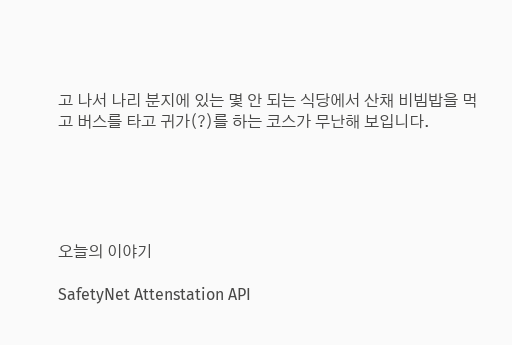고 나서 나리 분지에 있는 몇 안 되는 식당에서 산채 비빔밥을 먹고 버스를 타고 귀가(?)를 하는 코스가 무난해 보입니다.





오늘의 이야기

SafetyNet Attenstation API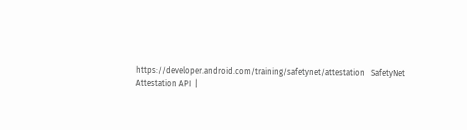https://developer.android.com/training/safetynet/attestation   SafetyNet Attestation API  |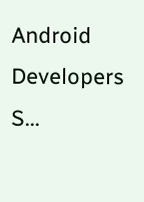Android Developers S...